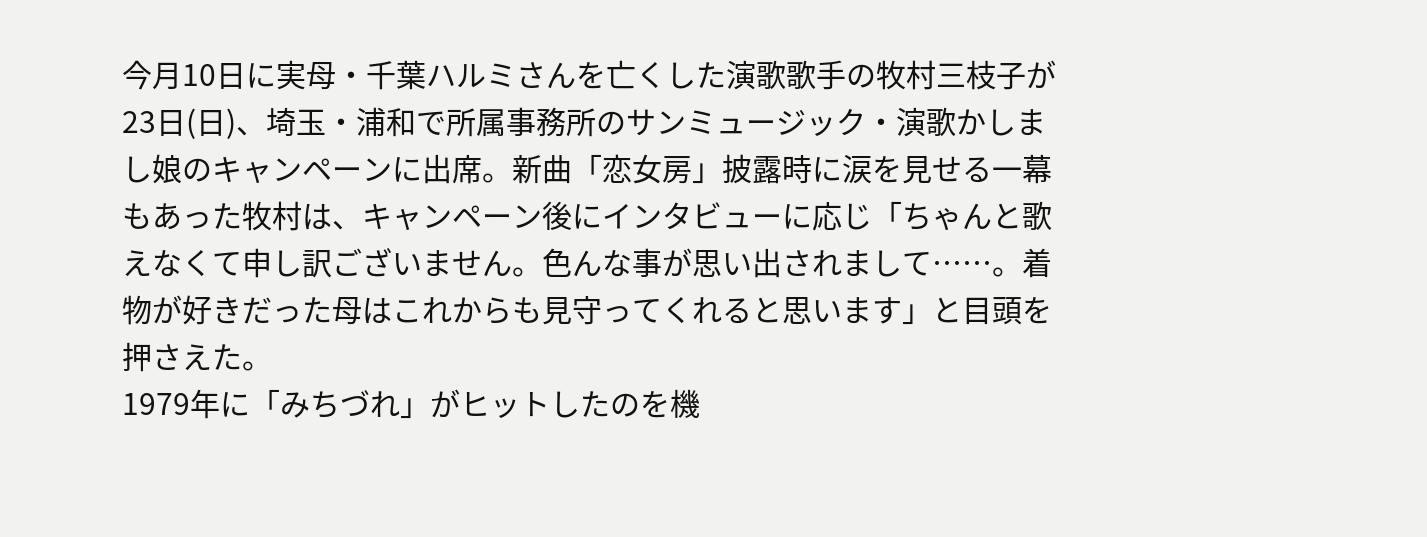今月10日に実母・千葉ハルミさんを亡くした演歌歌手の牧村三枝子が23日(日)、埼玉・浦和で所属事務所のサンミュージック・演歌かしまし娘のキャンペーンに出席。新曲「恋女房」披露時に涙を見せる一幕もあった牧村は、キャンペーン後にインタビューに応じ「ちゃんと歌えなくて申し訳ございません。色んな事が思い出されまして……。着物が好きだった母はこれからも見守ってくれると思います」と目頭を押さえた。
1979年に「みちづれ」がヒットしたのを機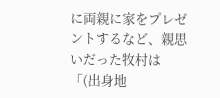に両親に家をプレゼントするなど、親思いだった牧村は「(出身地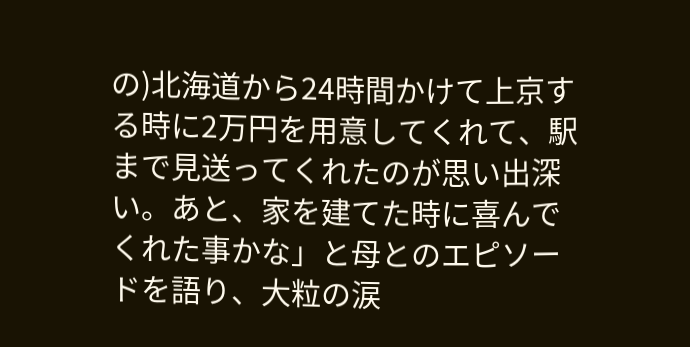の)北海道から24時間かけて上京する時に2万円を用意してくれて、駅まで見送ってくれたのが思い出深い。あと、家を建てた時に喜んでくれた事かな」と母とのエピソードを語り、大粒の涙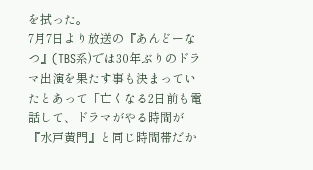を拭った。
7月7日より放送の『あんどーなつ』(TBS系)では30年ぶりのドラマ出演を果たす事も決まっていたとあって「亡くなる2日前も電話して、ドラマがやる時間が『水戸黄門』と同じ時間帯だか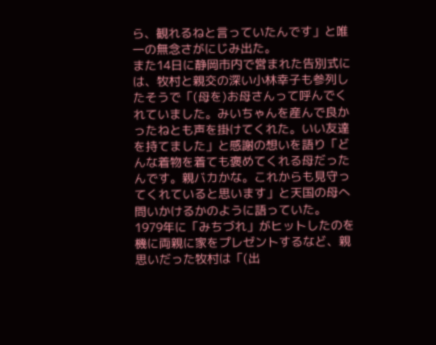ら、観れるねと言っていたんです」と唯一の無念さがにじみ出た。
また14日に静岡市内で営まれた告別式には、牧村と親交の深い小林幸子も参列したそうで「(母を)お母さんって呼んでくれていました。みいちゃんを産んで良かったねとも声を掛けてくれた。いい友達を持てました」と感謝の想いを語り「どんな着物を着ても褒めてくれる母だったんです。親バカかな。これからも見守ってくれていると思います」と天国の母へ問いかけるかのように語っていた。
1979年に「みちづれ」がヒットしたのを機に両親に家をプレゼントするなど、親思いだった牧村は「(出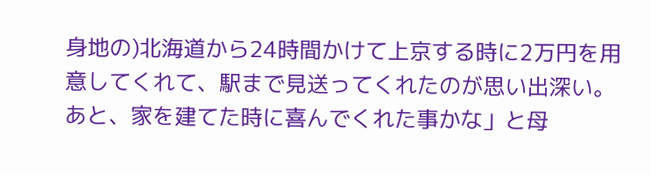身地の)北海道から24時間かけて上京する時に2万円を用意してくれて、駅まで見送ってくれたのが思い出深い。あと、家を建てた時に喜んでくれた事かな」と母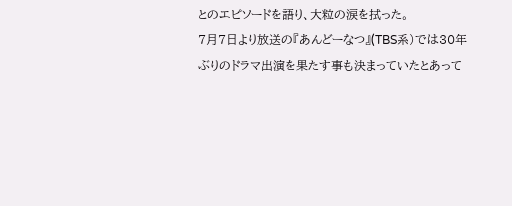とのエピソードを語り、大粒の涙を拭った。
7月7日より放送の『あんどーなつ』(TBS系)では30年ぶりのドラマ出演を果たす事も決まっていたとあって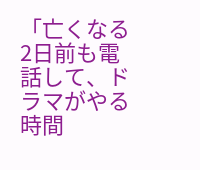「亡くなる2日前も電話して、ドラマがやる時間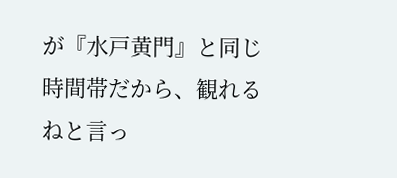が『水戸黄門』と同じ時間帯だから、観れるねと言っ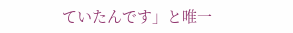ていたんです」と唯一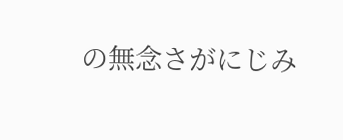の無念さがにじみ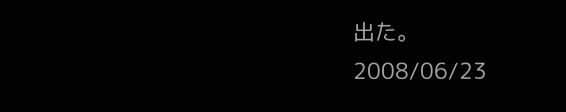出た。
2008/06/23